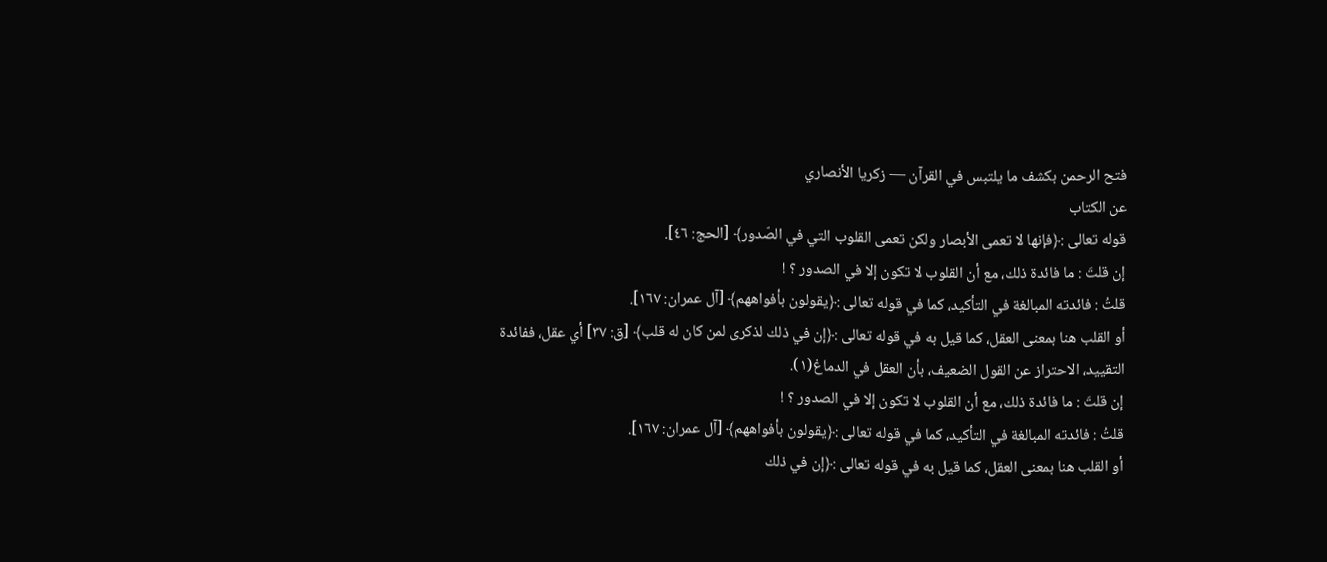فتح الرحمن بكشف ما يلتبس في القرآن — زكريا الأنصاري
عن الكتاب
قوله تعالى :﴿فإنها لا تعمى الأبصار ولكن تعمى القلوب التي في الصّدور﴾ [الحج: ٤٦].
إن قلتَ : ما فائدة ذلك، مع أن القلوب لا تكون إلا في الصدور ؟ !
قلتُ : فائدته المبالغة في التأكيد، كما في قوله تعالى :﴿يقولون بأفواههم﴾ [آل عمران: ١٦٧].
أو القلب هنا بمعنى العقل، كما قيل به في قوله تعالى :﴿إن في ذلك لذكرى لمن كان له قلب﴾ [ق: ٣٧] أي عقل، ففائدة التقييد، الاحتراز عن القول الضعيف، بأن العقل في الدماغ(١).
إن قلتَ : ما فائدة ذلك، مع أن القلوب لا تكون إلا في الصدور ؟ !
قلتُ : فائدته المبالغة في التأكيد، كما في قوله تعالى :﴿يقولون بأفواههم﴾ [آل عمران: ١٦٧].
أو القلب هنا بمعنى العقل، كما قيل به في قوله تعالى :﴿إن في ذلك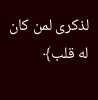لذكرى لمن كان له قلب﴾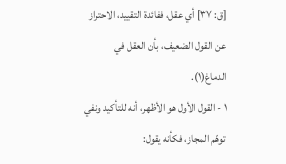[ق: ٣٧] أي عقل، ففائدة التقييد، الاحتراز عن القول الضعيف، بأن العقل في الدماغ(١).
١ - القول الأول هو الأظهر، أنه للتأكيد ونفي توهّم المجاز، فكأنه يقول: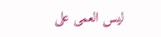ليس العمى على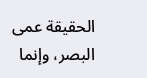الحقيقة عمى البصر، وإنما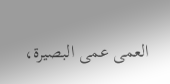العمى عمى البصيرة،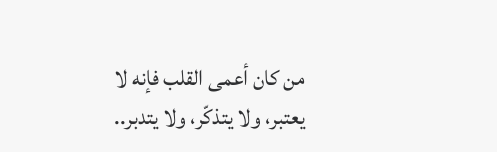من كان أعمى القلب فإنه لا يعتبر، ولا يتذكّر، ولا يتدبر..